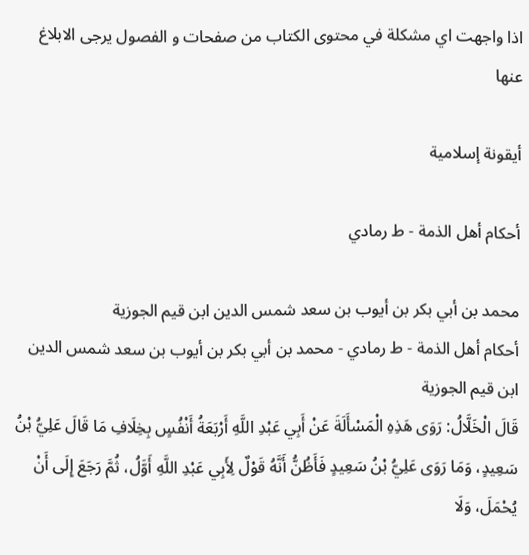اذا واجهت اي مشكلة في محتوى الكتاب من صفحات و الفصول يرجى الابلاغ عنها

أيقونة إسلامية

أحكام أهل الذمة - ط رمادي

محمد بن أبي بكر بن أيوب بن سعد شمس الدين ابن قيم الجوزية
أحكام أهل الذمة - ط رمادي - محمد بن أبي بكر بن أيوب بن سعد شمس الدين ابن قيم الجوزية
قَالَ الْخَلَّالُ: رَوَى هَذِهِ الْمَسْأَلَةَ عَنْ أَبِي عَبْدِ اللَّهِ أَرْبَعَةُ أَنْفُسٍ بِخِلَافِ مَا قَالَ عَلِيُّ بْنُ سَعِيدٍ، وَمَا رَوَى عَلِيُّ بْنُ سَعِيدٍ فَأَظُنُّ أَنَّهُ قَوْلٌ لِأَبِي عَبْدِ اللَّهِ أَوَّلُ، ثُمَّ رَجَعَ إِلَى أَنْ يُحْمَلَ، وَلَا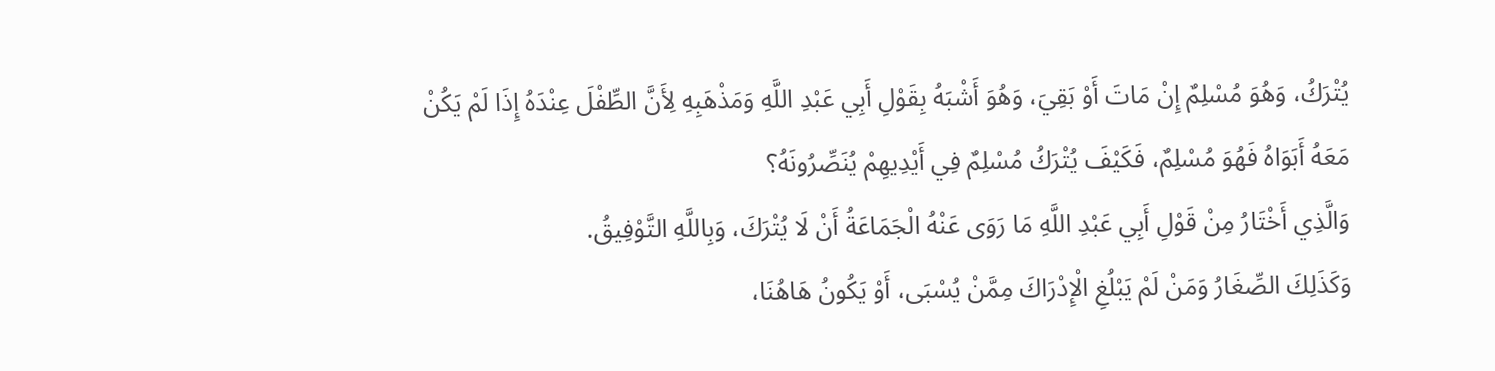يُتْرَكُ، وَهُوَ مُسْلِمٌ إِنْ مَاتَ أَوْ بَقِيَ، وَهُوَ أَشْبَهُ بِقَوْلِ أَبِي عَبْدِ اللَّهِ وَمَذْهَبِهِ لِأَنَّ الطِّفْلَ عِنْدَهُ إِذَا لَمْ يَكُنْ مَعَهُ أَبَوَاهُ فَهُوَ مُسْلِمٌ، فَكَيْفَ يُتْرَكُ مُسْلِمٌ فِي أَيْدِيهِمْ يُنَصِّرُونَهُ؟
وَالَّذِي أَخْتَارُ مِنْ قَوْلِ أَبِي عَبْدِ اللَّهِ مَا رَوَى عَنْهُ الْجَمَاعَةُ أَنْ لَا يُتْرَكَ، وَبِاللَّهِ التَّوْفِيقُ.
وَكَذَلِكَ الصِّغَارُ وَمَنْ لَمْ يَبْلُغِ الْإِدْرَاكَ مِمَّنْ يُسْبَى، أَوْ يَكُونُ هَاهُنَا،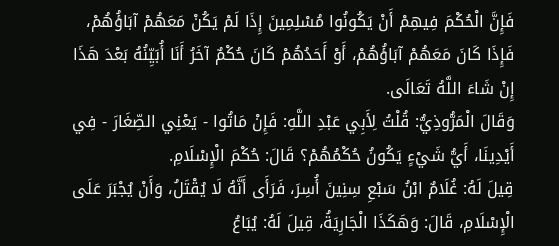فَإِنَّ الْحُكْمَ فِيهِمْ أَنْ يَكُونُوا مُسْلِمِينَ إِذَا لَمْ يَكُنْ مَعَهُمْ آبَاؤُهُمْ، فَإِذَا كَانَ مَعَهُمْ آبَاؤُهُمْ، أَوْ أَحَدُهُمْ كَانَ حُكْمٌ آخَرُ أَنَا أُبَيِّنُهُ بَعْدَ هَذَا إِنْ شَاءَ اللَّهُ تَعَالَى.
وَقَالَ الْمَرُّوذِيُّ: قُلْتُ لِأَبِي عَبْدِ اللَّهِ: فَإِنْ مَاتُوا - يَعْنِي الصِّغَارَ - فِي أَيْدِينَا، أَيُّ شَيْءٍ يَكُونُ حُكْمُهُمْ؟ قَالَ: حُكْمَ الْإِسْلَامِ.
قِيلَ لَهُ: غُلَامٌ ابْنُ سَبْعِ سِنِينَ أُسِرَ، فَرَأَى أَنَّهُ لَا يُقْتَلُ، وَأَنْ يُجْبَرَ عَلَى الْإِسْلَامِ، قَالَ: وَهَكَذَا الْجَارِيَةُ، قِيلَ لَهُ: يُبَاعُ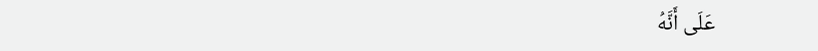عَلَى أَنَّهُ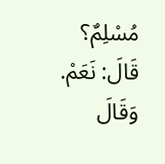مُسْلِمٌ؟ قَالَ: نَعَمْ.
وَقَالَ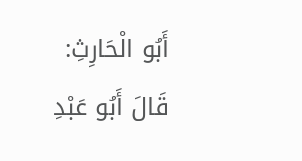أَبُو الْحَارِثِ: قَالَ أَبُو عَبْدِ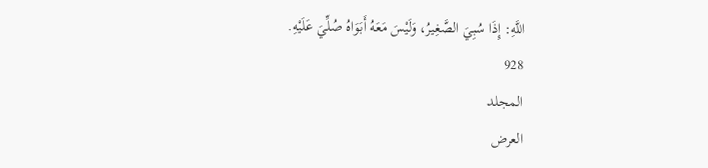اللَّهِ: إِذَا سُبِيَ الصَّغِيرُ، وَلَيْسَ مَعَهُ أَبَوَاهُ صُلِّيَ عَلَيْهِ.
928
المجلد
العرض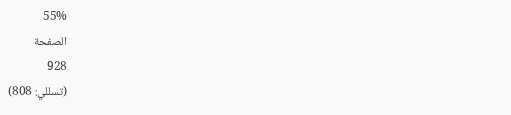55%
الصفحة
928
(تسللي: 808)